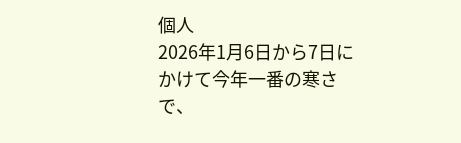個人
2026年1月6日から7日にかけて今年一番の寒さで、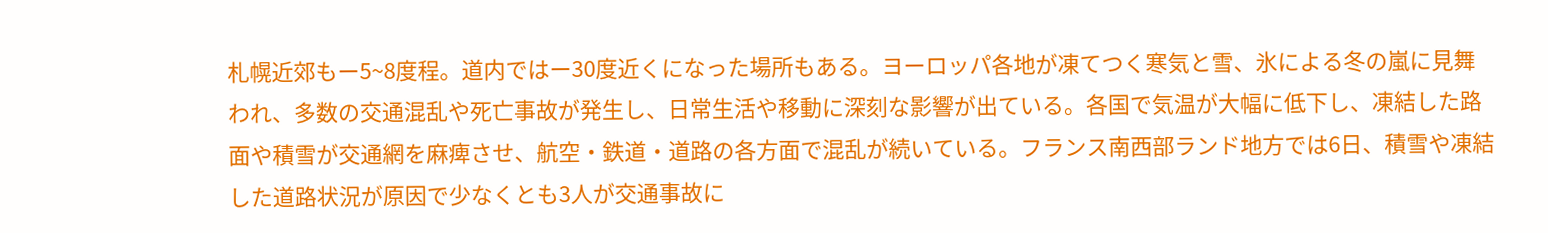札幌近郊もー5~8度程。道内ではー30度近くになった場所もある。ヨーロッパ各地が凍てつく寒気と雪、氷による冬の嵐に見舞われ、多数の交通混乱や死亡事故が発生し、日常生活や移動に深刻な影響が出ている。各国で気温が大幅に低下し、凍結した路面や積雪が交通網を麻痺させ、航空・鉄道・道路の各方面で混乱が続いている。フランス南西部ランド地方では6日、積雪や凍結した道路状況が原因で少なくとも3人が交通事故に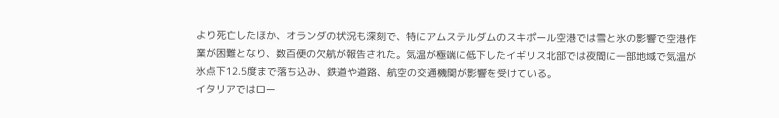より死亡したほか、オランダの状況も深刻で、特にアムステルダムのスキポール空港では雪と氷の影響で空港作業が困難となり、数百便の欠航が報告された。気温が極端に低下したイギリス北部では夜間に一部地域で気温が氷点下12.5度まで落ち込み、鉄道や道路、航空の交通機関が影響を受けている。
イタリアではロー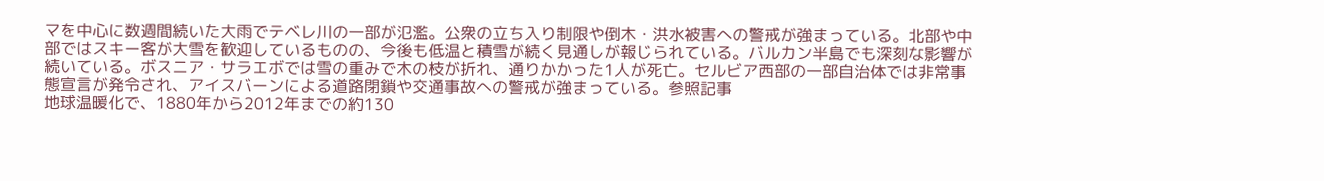マを中心に数週間続いた大雨でテベレ川の一部が氾濫。公衆の立ち入り制限や倒木・洪水被害への警戒が強まっている。北部や中部ではスキー客が大雪を歓迎しているものの、今後も低温と積雪が続く見通しが報じられている。バルカン半島でも深刻な影響が続いている。ボスニア・サラエボでは雪の重みで木の枝が折れ、通りかかった1人が死亡。セルビア西部の一部自治体では非常事態宣言が発令され、アイスバーンによる道路閉鎖や交通事故への警戒が強まっている。参照記事
地球温暖化で、1880年から2012年までの約130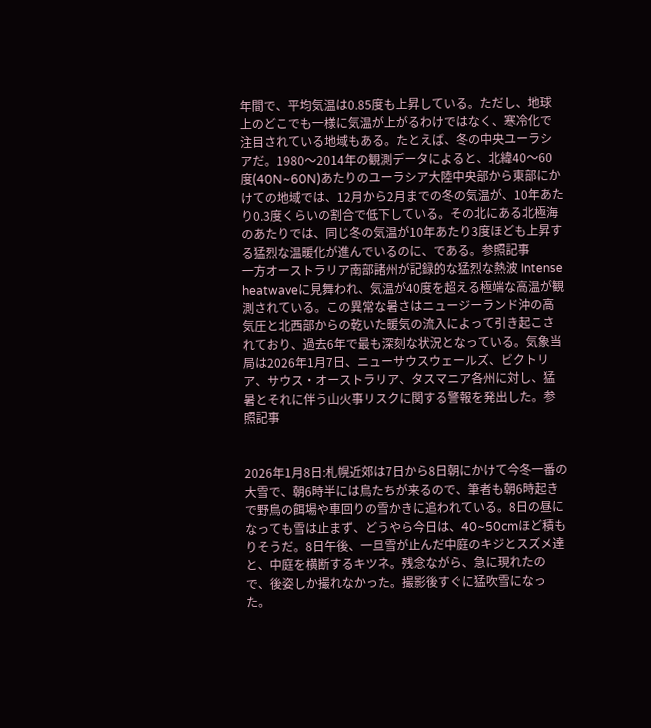年間で、平均気温は0.85度も上昇している。ただし、地球上のどこでも一様に気温が上がるわけではなく、寒冷化で注目されている地域もある。たとえば、冬の中央ユーラシアだ。1980〜2014年の観測データによると、北緯40〜60度(40N~60N)あたりのユーラシア大陸中央部から東部にかけての地域では、12月から2月までの冬の気温が、10年あたり0.3度くらいの割合で低下している。その北にある北極海のあたりでは、同じ冬の気温が10年あたり3度ほども上昇する猛烈な温暖化が進んでいるのに、である。参照記事
一方オーストラリア南部諸州が記録的な猛烈な熱波 Intense heatwaveに見舞われ、気温が40度を超える極端な高温が観測されている。この異常な暑さはニュージーランド沖の高気圧と北西部からの乾いた暖気の流入によって引き起こされており、過去6年で最も深刻な状況となっている。気象当局は2026年1月7日、ニューサウスウェールズ、ビクトリア、サウス・オーストラリア、タスマニア各州に対し、猛暑とそれに伴う山火事リスクに関する警報を発出した。参照記事


2026年1月8日:札幌近郊は7日から8日朝にかけて今冬一番の大雪で、朝6時半には鳥たちが来るので、筆者も朝6時起きで野鳥の餌場や車回りの雪かきに追われている。8日の昼になっても雪は止まず、どうやら今日は、40~50cmほど積もりそうだ。8日午後、一旦雪が止んだ中庭のキジとスズメ達と、中庭を横断するキツネ。残念ながら、急に現れたので、後姿しか撮れなかった。撮影後すぐに猛吹雪になった。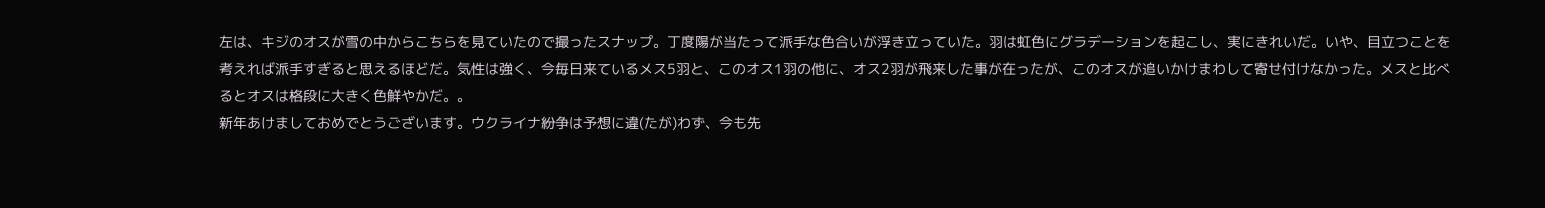左は、キジのオスが雪の中からこちらを見ていたので撮ったスナップ。丁度陽が当たって派手な色合いが浮き立っていた。羽は虹色にグラデーションを起こし、実にきれいだ。いや、目立つことを考えれば派手すぎると思えるほどだ。気性は強く、今毎日来ているメス5羽と、このオス1羽の他に、オス2羽が飛来した事が在ったが、このオスが追いかけまわして寄せ付けなかった。メスと比べるとオスは格段に大きく色鮮やかだ。。
新年あけましておめでとうございます。ウクライナ紛争は予想に違(たが)わず、今も先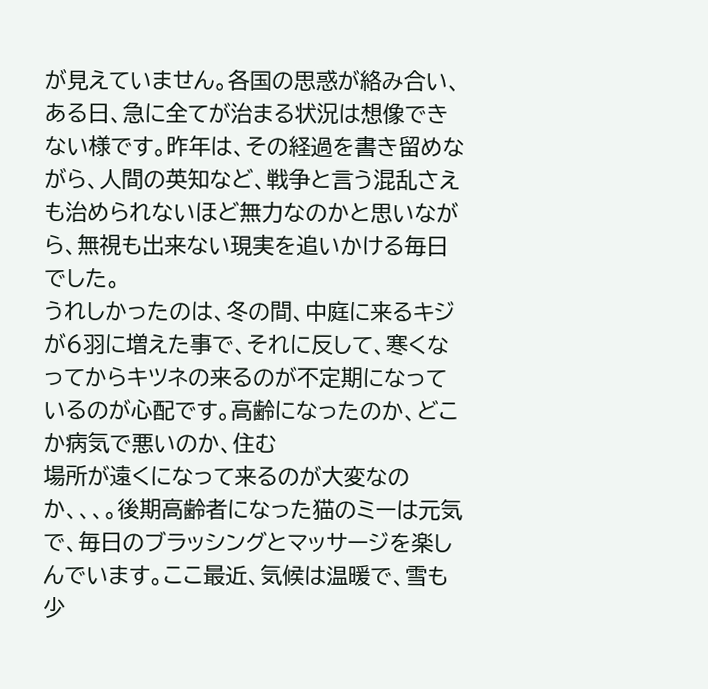が見えていません。各国の思惑が絡み合い、ある日、急に全てが治まる状況は想像できない様です。昨年は、その経過を書き留めながら、人間の英知など、戦争と言う混乱さえも治められないほど無力なのかと思いながら、無視も出来ない現実を追いかける毎日でした。
うれしかったのは、冬の間、中庭に来るキジが6羽に増えた事で、それに反して、寒くなってからキツネの来るのが不定期になっているのが心配です。高齢になったのか、どこか病気で悪いのか、住む
場所が遠くになって来るのが大変なのか、、、。後期高齢者になった猫のミーは元気で、毎日のブラッシングとマッサージを楽しんでいます。ここ最近、気候は温暖で、雪も少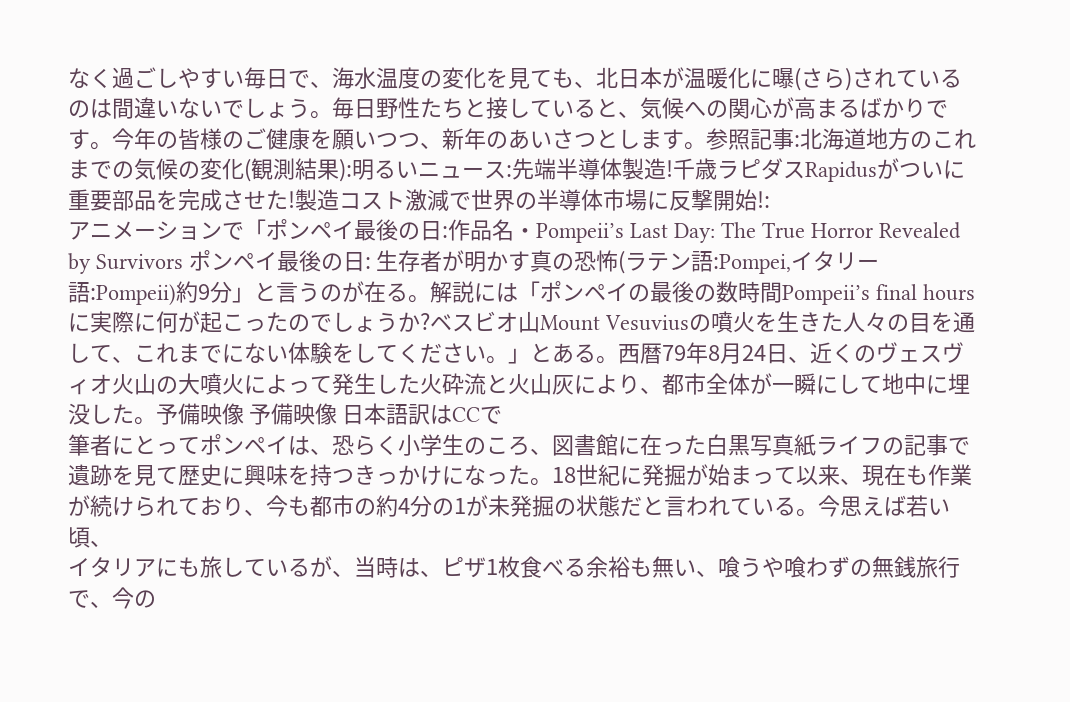なく過ごしやすい毎日で、海水温度の変化を見ても、北日本が温暖化に曝(さら)されているのは間違いないでしょう。毎日野性たちと接していると、気候への関心が高まるばかりです。今年の皆様のご健康を願いつつ、新年のあいさつとします。参照記事:北海道地方のこれまでの気候の変化(観測結果):明るいニュース:先端半導体製造!千歳ラピダスRapidusがついに重要部品を完成させた!製造コスト激減で世界の半導体市場に反撃開始!:
アニメーションで「ポンペイ最後の日:作品名・Pompeii’s Last Day: The True Horror Revealed by Survivors ポンペイ最後の日: 生存者が明かす真の恐怖(ラテン語:Pompei,イタリー語:Pompeii)約9分」と言うのが在る。解説には「ポンペイの最後の数時間Pompeii’s final hoursに実際に何が起こったのでしょうか?ベスビオ山Mount Vesuviusの噴火を生きた人々の目を通して、これまでにない体験をしてください。」とある。西暦79年8月24日、近くのヴェスヴィオ火山の大噴火によって発生した火砕流と火山灰により、都市全体が一瞬にして地中に埋没した。予備映像 予備映像 日本語訳はCCで
筆者にとってポンペイは、恐らく小学生のころ、図書館に在った白黒写真紙ライフの記事で遺跡を見て歴史に興味を持つきっかけになった。18世紀に発掘が始まって以来、現在も作業が続けられており、今も都市の約4分の1が未発掘の状態だと言われている。今思えば若い頃、
イタリアにも旅しているが、当時は、ピザ1枚食べる余裕も無い、喰うや喰わずの無銭旅行で、今の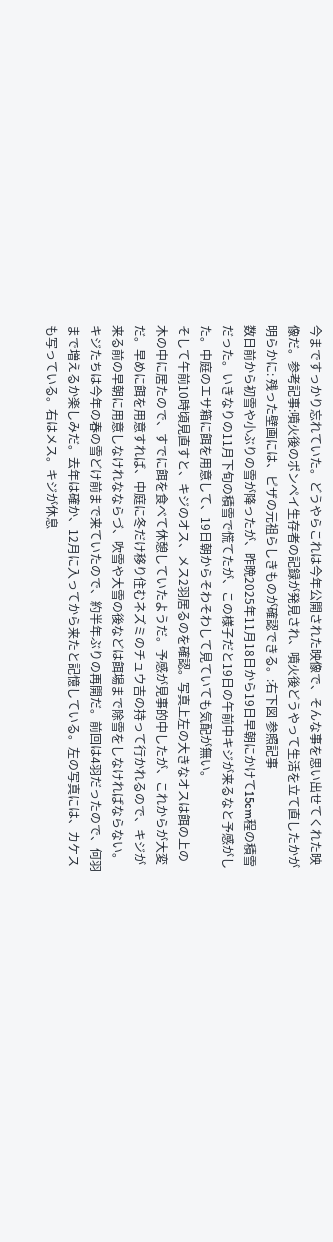今まですっかり忘れていた。どうやらこれは今年公開された映像で、そんな事を思い出せてくれた映像だ。参考記事:噴火後のポンペイ生存者の記録が発見され、噴火後どうやって生活を立て直したかが明らかに: 残った壁画には、ピザの元祖らしきものが確認できる。:右下図 参照記事
数日前から初雪や小ぶりの雪が降ったが、昨晩2025年11月18日から19日早朝にかけて15cm程の積雪だった。いきなりの11月下旬の積雪で慌てたが、この様子だと19日の午前中キジが来るなと予感がした。中庭のエサ箱に餌を用意して、19日朝からそわそわして見ていても気配が無い。
そして午前10時頃見直すと、キジのオス、メス2羽居るのを確認。写真上左の大きなオスは餌の上の木の中に居たので、すでに餌を食べて休憩していたようだ。予感が見事的中したが、これからが大変だ。早めに餌を用意すれば、中庭に冬だけ移り住むネズミのチュウ吉の持って行かれるので、キジが来る前の早朝に用意しなけれなならづ、吹雪や大雪の後などは餌場まで除雪をしなければならない。
キジたちは今年の春の雪どけ前まで来ていたので、約半年ぶりの再開だ。前回は4羽だったので、何羽まで増えるか楽しみだ。去年は確か、12月に入ってから来たと記憶している。左の写真には、カケスも写っている。右はメス。キジが休息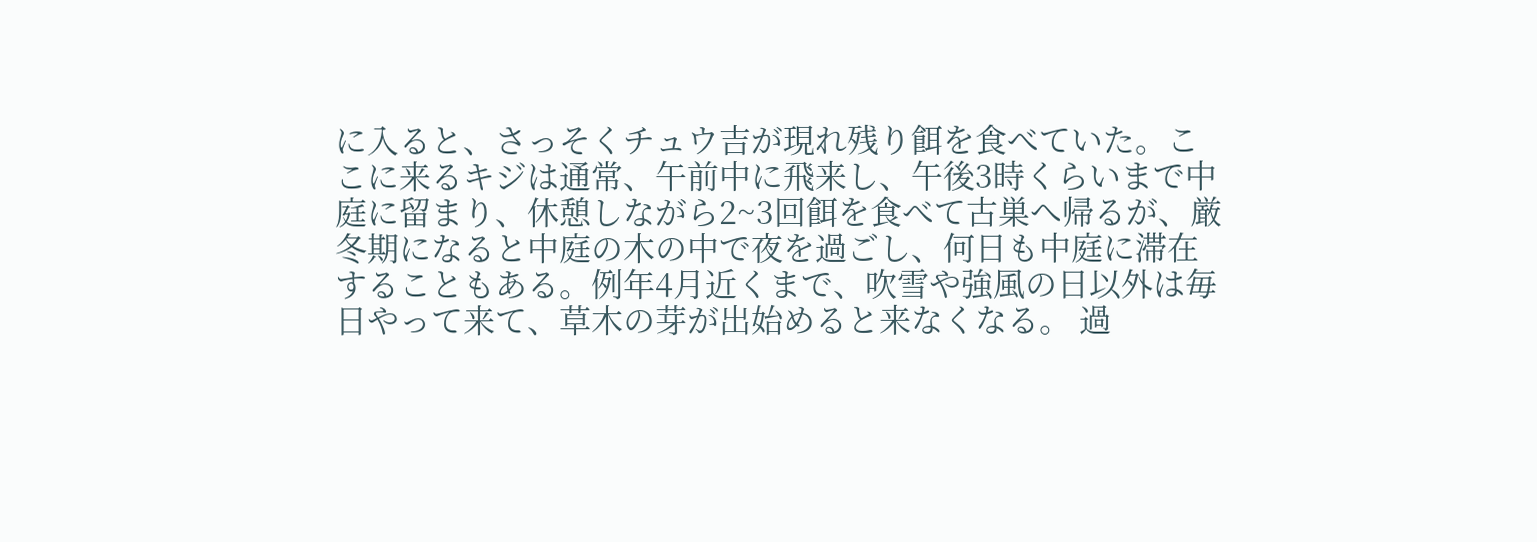に入ると、さっそくチュウ吉が現れ残り餌を食べていた。ここに来るキジは通常、午前中に飛来し、午後3時くらいまで中庭に留まり、休憩しながら2~3回餌を食べて古巣へ帰るが、厳冬期になると中庭の木の中で夜を過ごし、何日も中庭に滞在することもある。例年4月近くまで、吹雪や強風の日以外は毎日やって来て、草木の芽が出始めると来なくなる。 過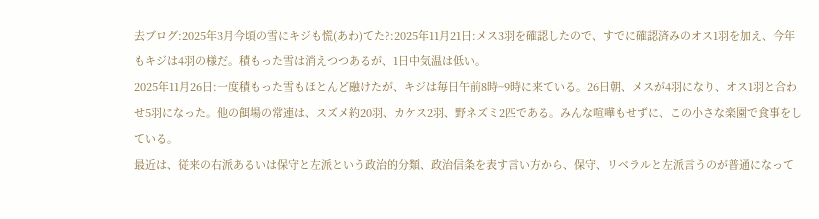去ブログ:2025年3月今頃の雪にキジも慌(あわ)てた?:2025年11月21日:メス3羽を確認したので、すでに確認済みのオス1羽を加え、今年もキジは4羽の様だ。積もった雪は消えつつあるが、1日中気温は低い。
2025年11月26日:一度積もった雪もほとんど融けたが、キジは毎日午前8時~9時に来ている。26日朝、メスが4羽になり、オス1羽と合わせ5羽になった。他の餌場の常連は、スズメ約20羽、カケス2羽、野ネズミ2匹である。みんな喧嘩もせずに、この小さな楽園で食事をしている。
最近は、従来の右派あるいは保守と左派という政治的分類、政治信条を表す言い方から、保守、リベラルと左派言うのが普通になって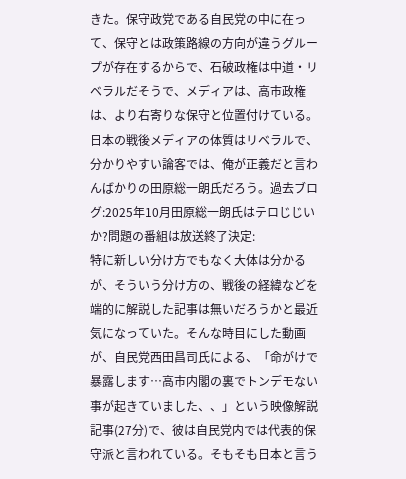きた。保守政党である自民党の中に在って、保守とは政策路線の方向が違うグループが存在するからで、石破政権は中道・リベラルだそうで、メディアは、高市政権は、より右寄りな保守と位置付けている。日本の戦後メディアの体質はリベラルで、分かりやすい論客では、俺が正義だと言わんばかりの田原総一朗氏だろう。過去ブログ:2025年10月田原総一朗氏はテロじじいか?問題の番組は放送終了決定:
特に新しい分け方でもなく大体は分かるが、そういう分け方の、戦後の経緯などを端的に解説した記事は無いだろうかと最近気になっていた。そんな時目にした動画が、自民党西田昌司氏による、「命がけで暴露します…高市内閣の裏でトンデモない事が起きていました、、」という映像解説記事(27分)で、彼は自民党内では代表的保守派と言われている。そもそも日本と言う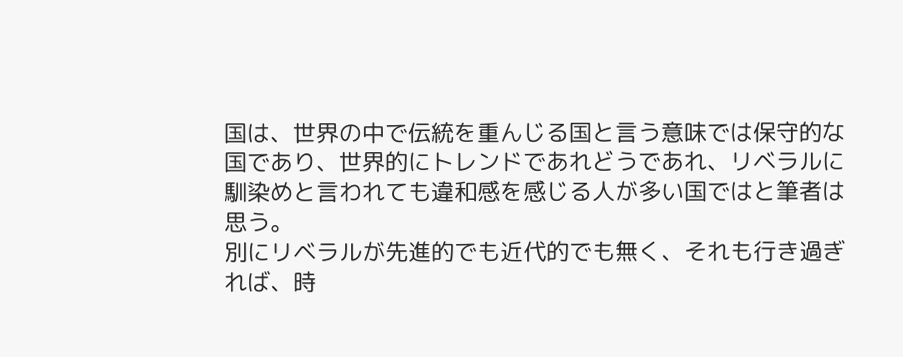国は、世界の中で伝統を重んじる国と言う意味では保守的な国であり、世界的にトレンドであれどうであれ、リベラルに馴染めと言われても違和感を感じる人が多い国ではと筆者は思う。
別にリベラルが先進的でも近代的でも無く、それも行き過ぎれば、時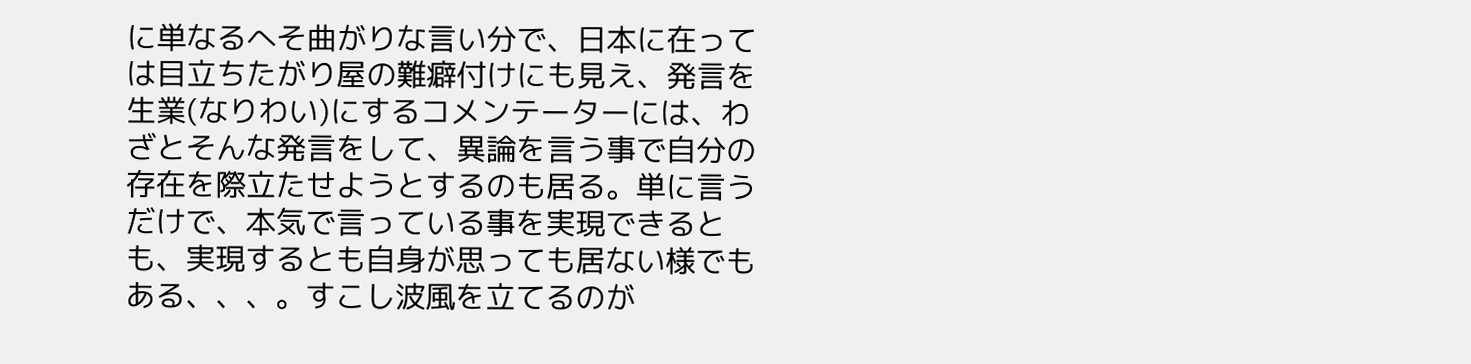に単なるへそ曲がりな言い分で、日本に在っては目立ちたがり屋の難癖付けにも見え、発言を生業(なりわい)にするコメンテーターには、わざとそんな発言をして、異論を言う事で自分の存在を際立たせようとするのも居る。単に言うだけで、本気で言っている事を実現できるとも、実現するとも自身が思っても居ない様でもある、、、。すこし波風を立てるのが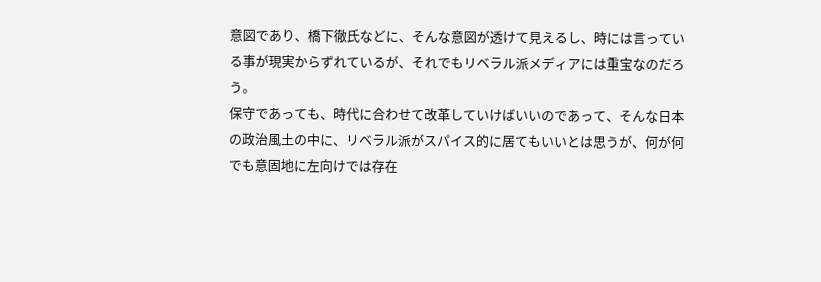意図であり、橋下徹氏などに、そんな意図が透けて見えるし、時には言っている事が現実からずれているが、それでもリベラル派メディアには重宝なのだろう。
保守であっても、時代に合わせて改革していけばいいのであって、そんな日本の政治風土の中に、リベラル派がスパイス的に居てもいいとは思うが、何が何でも意固地に左向けでは存在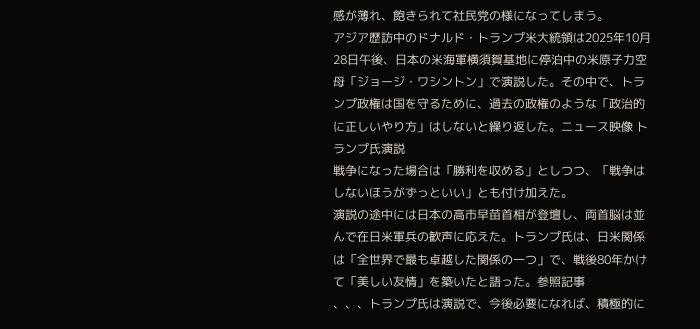感が薄れ、飽きられて社民党の様になってしまう。
アジア歴訪中のドナルド・トランプ米大統領は2025年10月28日午後、日本の米海軍横須賀基地に停泊中の米原子力空母「ジョージ・ワシントン」で演説した。その中で、トランプ政権は国を守るために、過去の政権のような「政治的に正しいやり方」はしないと繰り返した。ニュース映像 トランプ氏演説
戦争になった場合は「勝利を収める」としつつ、「戦争はしないほうがずっといい」とも付け加えた。
演説の途中には日本の高市早苗首相が登壇し、両首脳は並んで在日米軍兵の歓声に応えた。トランプ氏は、日米関係は「全世界で最も卓越した関係の一つ」で、戦後80年かけて「美しい友情」を築いたと語った。参照記事
、、、トランプ氏は演説で、今後必要になれば、積極的に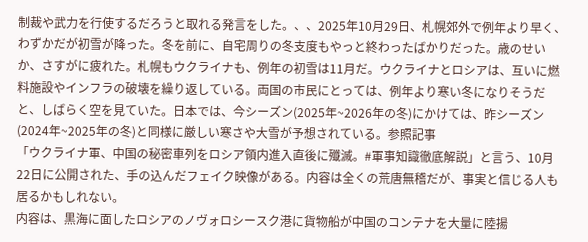制裁や武力を行使するだろうと取れる発言をした。、、2025年10月29日、札幌郊外で例年より早く、わずかだが初雪が降った。冬を前に、自宅周りの冬支度もやっと終わったばかりだった。歳のせいか、さすがに疲れた。札幌もウクライナも、例年の初雪は11月だ。ウクライナとロシアは、互いに燃料施設やインフラの破壊を繰り返している。両国の市民にとっては、例年より寒い冬になりそうだと、しばらく空を見ていた。日本では、今シーズン(2025年~2026年の冬)にかけては、昨シーズン(2024年~2025年の冬)と同様に厳しい寒さや大雪が予想されている。参照記事
「ウクライナ軍、中国の秘密車列をロシア領内進入直後に殲滅。#軍事知識徹底解説」と言う、10月22日に公開された、手の込んだフェイク映像がある。内容は全くの荒唐無稽だが、事実と信じる人も居るかもしれない。
内容は、黒海に面したロシアのノヴォロシースク港に貨物船が中国のコンテナを大量に陸揚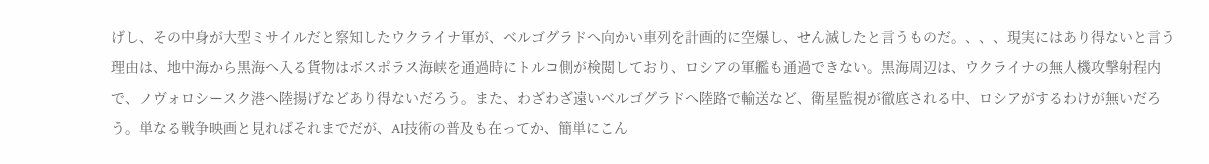げし、その中身が大型ミサイルだと察知したウクライナ軍が、ベルゴグラドへ向かい車列を計画的に空爆し、せん滅したと言うものだ。、、、現実にはあり得ないと言う理由は、地中海から黒海へ入る貨物はボスポラス海峡を通過時にトルコ側が検閲しており、ロシアの軍艦も通過できない。黒海周辺は、ウクライナの無人機攻撃射程内で、ノヴォロシースク港へ陸揚げなどあり得ないだろう。また、わざわざ遠いベルゴグラドへ陸路で輸送など、衛星監視が徹底される中、ロシアがするわけが無いだろう。単なる戦争映画と見ればそれまでだが、AI技術の普及も在ってか、簡単にこん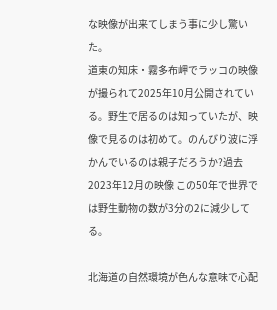な映像が出来てしまう事に少し驚いた。
道東の知床・霧多布岬でラッコの映像が撮られて2025年10月公開されている。野生で居るのは知っていたが、映像で見るのは初めて。のんびり波に浮かんでいるのは親子だろうか?過去2023年12月の映像 この50年で世界では野生動物の数が3分の2に減少してる。

北海道の自然環境が色んな意味で心配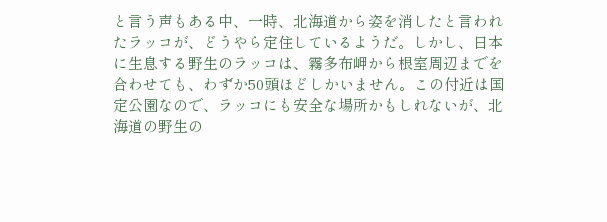と言う声もある中、一時、北海道から姿を消したと言われたラッコが、どうやら定住しているようだ。しかし、日本に生息する野生のラッコは、霧多布岬から根室周辺までを合わせても、わずか50頭ほどしかいません。この付近は国定公園なので、ラッコにも安全な場所かもしれないが、北海道の野生の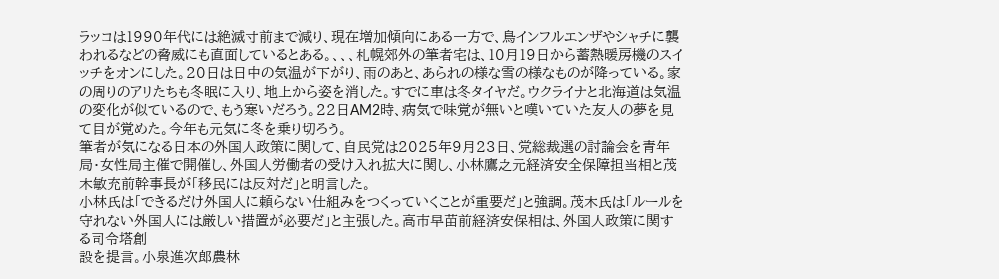ラッコは1990年代には絶滅寸前まで減り、現在増加傾向にある一方で、鳥インフルエンザやシャチに襲われるなどの脅威にも直面しているとある。、、、札幌郊外の筆者宅は、10月19日から蓄熱暖房機のスイッチをオンにした。20日は日中の気温が下がり、雨のあと、あられの様な雪の様なものが降っている。家の周りのアリたちも冬眠に入り、地上から姿を消した。すでに車は冬タイヤだ。ウクライナと北海道は気温の変化が似ているので、もう寒いだろう。22日AM2時、病気で味覚が無いと嘆いていた友人の夢を見て目が覚めた。今年も元気に冬を乗り切ろう。
筆者が気になる日本の外国人政策に関して、自民党は2025年9月23日、党総裁選の討論会を青年局・女性局主催で開催し、外国人労働者の受け入れ拡大に関し、小林鷹之元経済安全保障担当相と茂木敏充前幹事長が「移民には反対だ」と明言した。
小林氏は「できるだけ外国人に頼らない仕組みをつくっていくことが重要だ」と強調。茂木氏は「ルールを守れない外国人には厳しい措置が必要だ」と主張した。高市早苗前経済安保相は、外国人政策に関する司令塔創
設を提言。小泉進次郎農林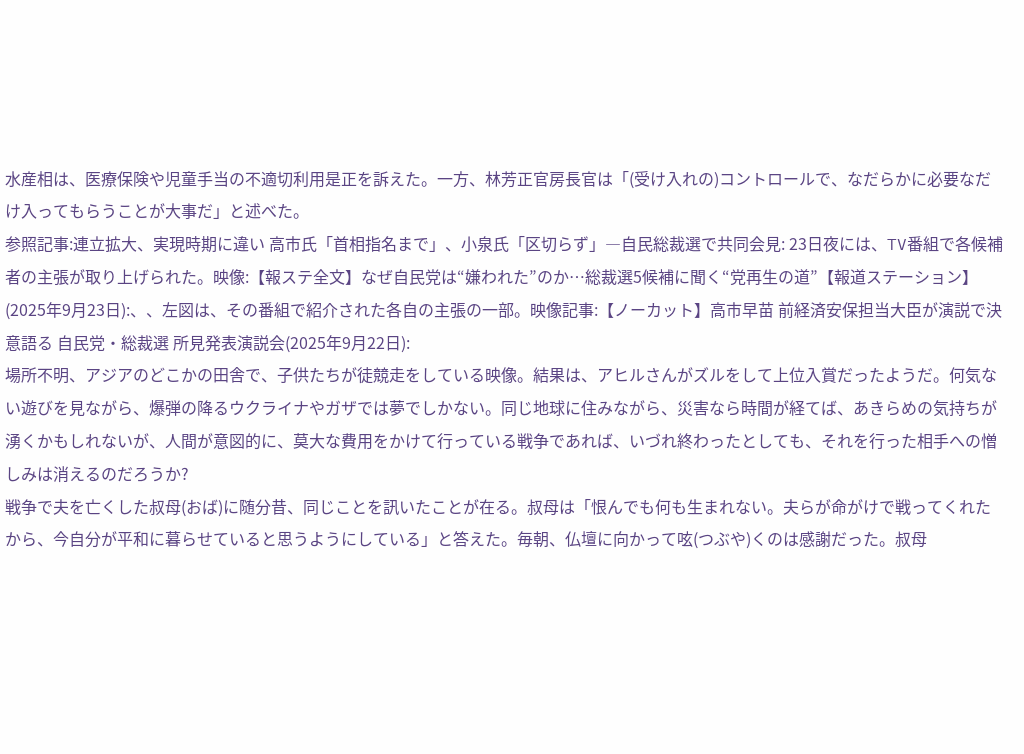水産相は、医療保険や児童手当の不適切利用是正を訴えた。一方、林芳正官房長官は「(受け入れの)コントロールで、なだらかに必要なだけ入ってもらうことが大事だ」と述べた。
参照記事:連立拡大、実現時期に違い 高市氏「首相指名まで」、小泉氏「区切らず」―自民総裁選で共同会見: 23日夜には、TV番組で各候補者の主張が取り上げられた。映像:【報ステ全文】なぜ自民党は“嫌われた”のか…総裁選5候補に聞く“党再生の道”【報道ステーション】(2025年9月23日):、、左図は、その番組で紹介された各自の主張の一部。映像記事:【ノーカット】高市早苗 前経済安保担当大臣が演説で決意語る 自民党・総裁選 所見発表演説会(2025年9月22日):
場所不明、アジアのどこかの田舎で、子供たちが徒競走をしている映像。結果は、アヒルさんがズルをして上位入賞だったようだ。何気ない遊びを見ながら、爆弾の降るウクライナやガザでは夢でしかない。同じ地球に住みながら、災害なら時間が経てば、あきらめの気持ちが湧くかもしれないが、人間が意図的に、莫大な費用をかけて行っている戦争であれば、いづれ終わったとしても、それを行った相手への憎しみは消えるのだろうか?
戦争で夫を亡くした叔母(おば)に随分昔、同じことを訊いたことが在る。叔母は「恨んでも何も生まれない。夫らが命がけで戦ってくれたから、今自分が平和に暮らせていると思うようにしている」と答えた。毎朝、仏壇に向かって呟(つぶや)くのは感謝だった。叔母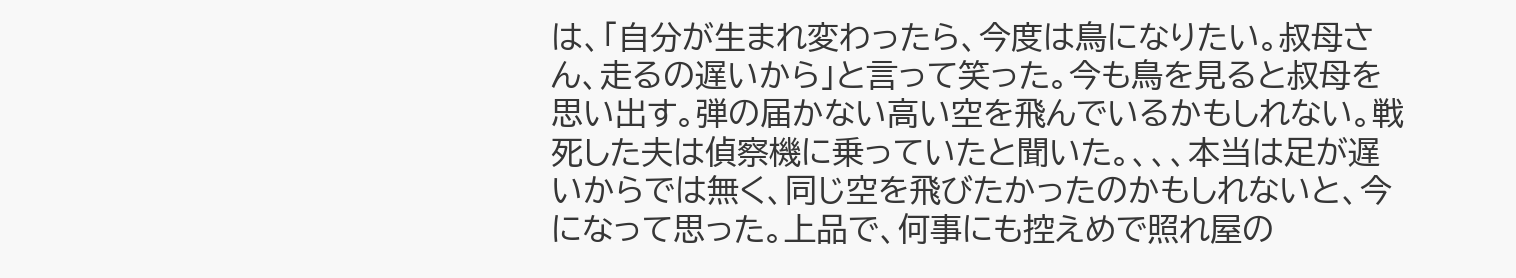は、「自分が生まれ変わったら、今度は鳥になりたい。叔母さん、走るの遅いから」と言って笑った。今も鳥を見ると叔母を思い出す。弾の届かない高い空を飛んでいるかもしれない。戦死した夫は偵察機に乗っていたと聞いた。、、、本当は足が遅いからでは無く、同じ空を飛びたかったのかもしれないと、今になって思った。上品で、何事にも控えめで照れ屋の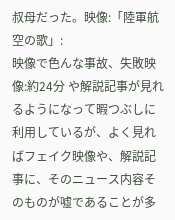叔母だった。映像:「陸軍航空の歌」:
映像で色んな事故、失敗映像:約24分 や解説記事が見れるようになって暇つぶしに利用しているが、よく見ればフェイク映像や、解説記事に、そのニュース内容そのものが嘘であることが多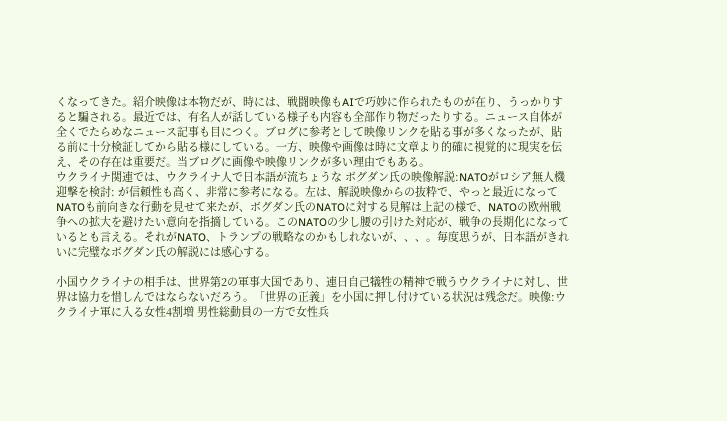くなってきた。紹介映像は本物だが、時には、戦闘映像もAIで巧妙に作られたものが在り、うっかりすると騙される。最近では、有名人が話している様子も内容も全部作り物だったりする。ニュース自体が全くでたらめなニュース記事も目につく。ブログに参考として映像リンクを貼る事が多くなったが、貼る前に十分検証してから貼る様にしている。一方、映像や画像は時に文章より的確に視覚的に現実を伝え、その存在は重要だ。当ブログに画像や映像リンクが多い理由でもある。
ウクライナ関連では、ウクライナ人で日本語が流ちょうな ボグダン氏の映像解説:NATOがロシア無人機迎撃を検討: が信頼性も高く、非常に参考になる。左は、解説映像からの抜粋で、やっと最近になってNATOも前向きな行動を見せて来たが、ボグダン氏のNATOに対する見解は上記の様で、NATOの欧州戦争への拡大を避けたい意向を指摘している。このNATOの少し腰の引けた対応が、戦争の長期化になっているとも言える。それがNATO、トランプの戦略なのかもしれないが、、、。毎度思うが、日本語がきれいに完璧なボグダン氏の解説には感心する。

小国ウクライナの相手は、世界第2の軍事大国であり、連日自己犠牲の精神で戦うウクライナに対し、世界は協力を惜しんではならないだろう。「世界の正義」を小国に押し付けている状況は残念だ。映像:ウクライナ軍に入る女性4割増 男性総動員の一方で女性兵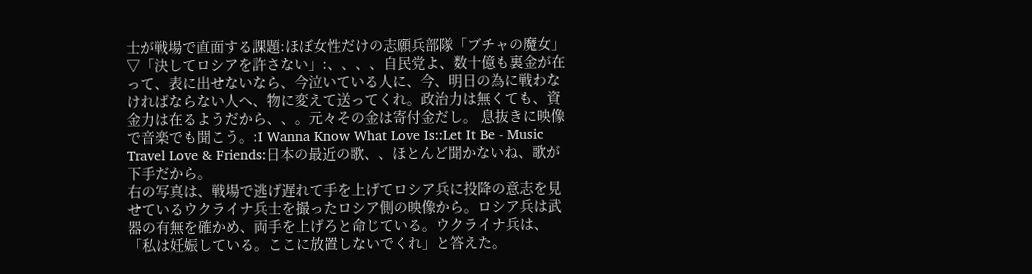士が戦場で直面する課題:ほぼ女性だけの志願兵部隊「ブチャの魔女」▽「決してロシアを許さない」:、、、、自民党よ、数十億も裏金が在って、表に出せないなら、今泣いている人に、今、明日の為に戦わなければならない人へ、物に変えて送ってくれ。政治力は無くても、資金力は在るようだから、、。元々その金は寄付金だし。 息抜きに映像で音楽でも聞こう。:I Wanna Know What Love Is::Let It Be - Music Travel Love & Friends:日本の最近の歌、、ほとんど聞かないね、歌が下手だから。
右の写真は、戦場で逃げ遅れて手を上げてロシア兵に投降の意志を見せているウクライナ兵士を撮ったロシア側の映像から。ロシア兵は武器の有無を確かめ、両手を上げろと命じている。ウクライナ兵は、「私は妊娠している。ここに放置しないでくれ」と答えた。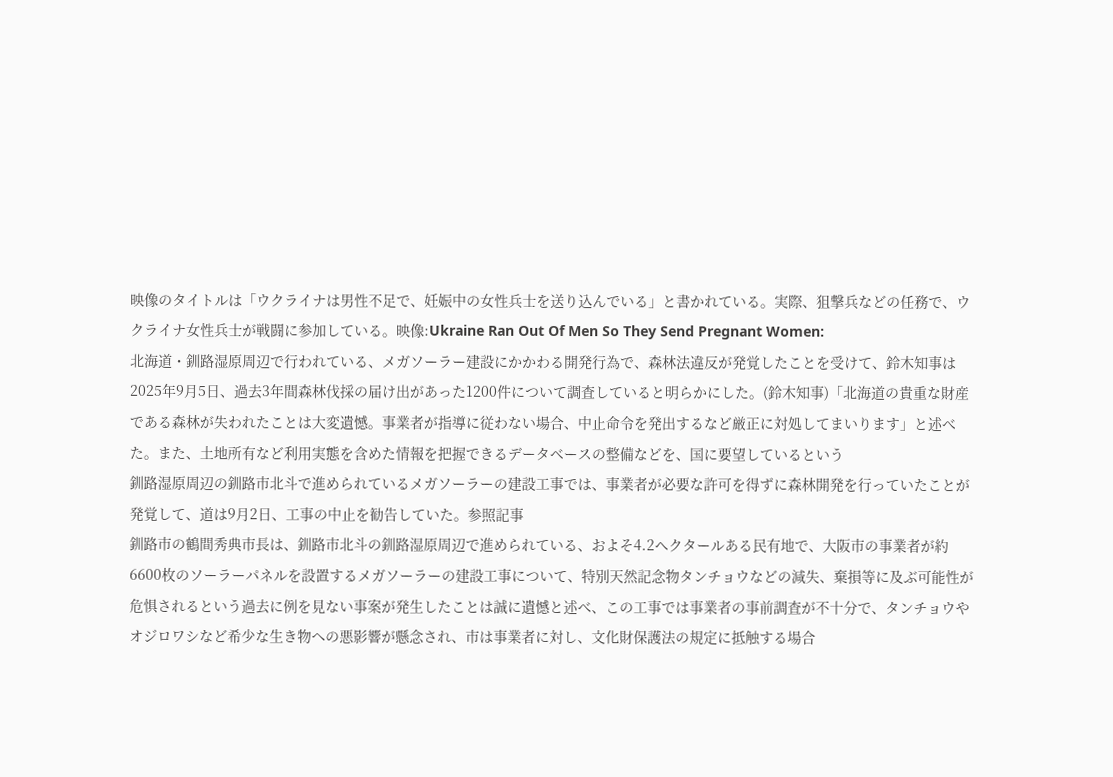映像のタイトルは「ウクライナは男性不足で、妊娠中の女性兵士を送り込んでいる」と書かれている。実際、狙撃兵などの任務で、ウクライナ女性兵士が戦闘に参加している。映像:Ukraine Ran Out Of Men So They Send Pregnant Women:
北海道・釧路湿原周辺で行われている、メガソーラー建設にかかわる開発行為で、森林法違反が発覚したことを受けて、鈴木知事は2025年9月5日、過去3年間森林伐採の届け出があった1200件について調査していると明らかにした。(鈴木知事)「北海道の貴重な財産である森林が失われたことは大変遺憾。事業者が指導に従わない場合、中止命令を発出するなど厳正に対処してまいります」と述べた。また、土地所有など利用実態を含めた情報を把握できるデータベースの整備などを、国に要望しているという
釧路湿原周辺の釧路市北斗で進められているメガソーラーの建設工事では、事業者が必要な許可を得ずに森林開発を行っていたことが発覚して、道は9月2日、工事の中止を勧告していた。参照記事
釧路市の鶴間秀典市長は、釧路市北斗の釧路湿原周辺で進められている、およそ4.2ヘクタールある民有地で、大阪市の事業者が約6600枚のソーラーパネルを設置するメガソーラーの建設工事について、特別天然記念物タンチョウなどの減失、棄損等に及ぶ可能性が危惧されるという過去に例を見ない事案が発生したことは誠に遺憾と述べ、この工事では事業者の事前調査が不十分で、タンチョウやオジロワシなど希少な生き物への悪影響が懸念され、市は事業者に対し、文化財保護法の規定に抵触する場合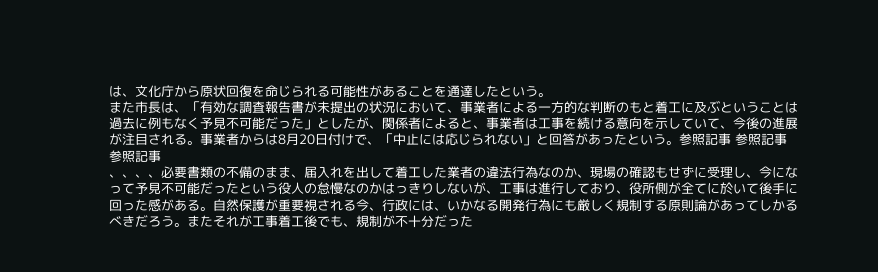は、文化庁から原状回復を命じられる可能性があることを通達したという。
また市長は、「有効な調査報告書が未提出の状況において、事業者による一方的な判断のもと着工に及ぶということは過去に例もなく予見不可能だった」としたが、関係者によると、事業者は工事を続ける意向を示していて、今後の進展が注目される。事業者からは8月20日付けで、「中止には応じられない」と回答があったという。参照記事 参照記事 参照記事
、、、、必要書類の不備のまま、届入れを出して着工した業者の違法行為なのか、現場の確認もせずに受理し、今になって予見不可能だったという役人の怠慢なのかはっきりしないが、工事は進行しており、役所側が全てに於いて後手に回った感がある。自然保護が重要視される今、行政には、いかなる開発行為にも厳しく規制する原則論があってしかるべきだろう。またそれが工事着工後でも、規制が不十分だった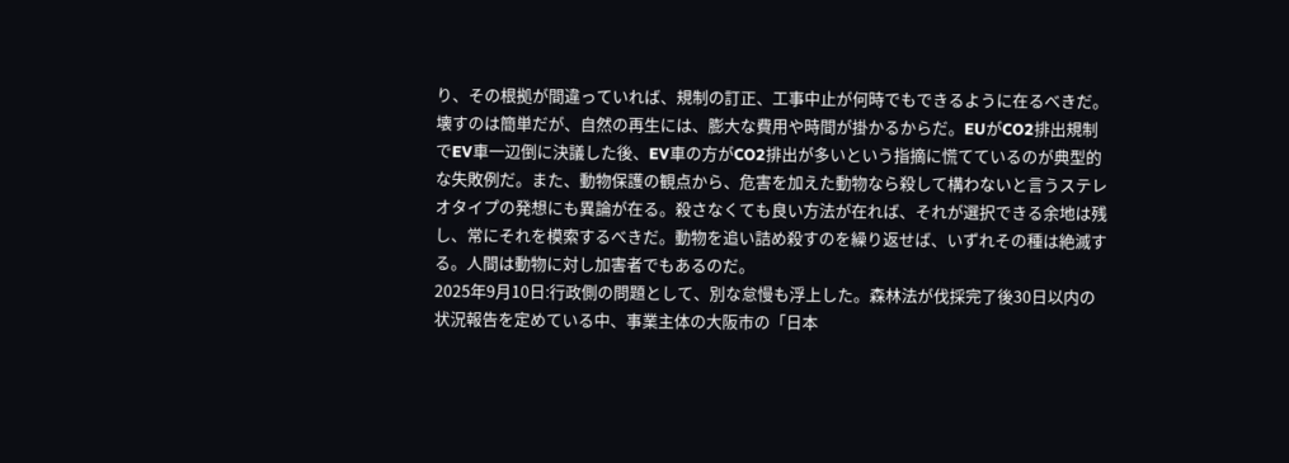り、その根拠が間違っていれば、規制の訂正、工事中止が何時でもできるように在るべきだ。壊すのは簡単だが、自然の再生には、膨大な費用や時間が掛かるからだ。EUがCO2排出規制でEV車一辺倒に決議した後、EV車の方がCO2排出が多いという指摘に慌てているのが典型的な失敗例だ。また、動物保護の観点から、危害を加えた動物なら殺して構わないと言うステレオタイプの発想にも異論が在る。殺さなくても良い方法が在れば、それが選択できる余地は残し、常にそれを模索するべきだ。動物を追い詰め殺すのを繰り返せば、いずれその種は絶滅する。人間は動物に対し加害者でもあるのだ。
2025年9月10日:行政側の問題として、別な怠慢も浮上した。森林法が伐採完了後30日以内の状況報告を定めている中、事業主体の大阪市の「日本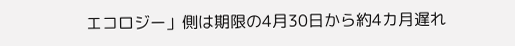エコロジー」側は期限の4月30日から約4カ月遅れ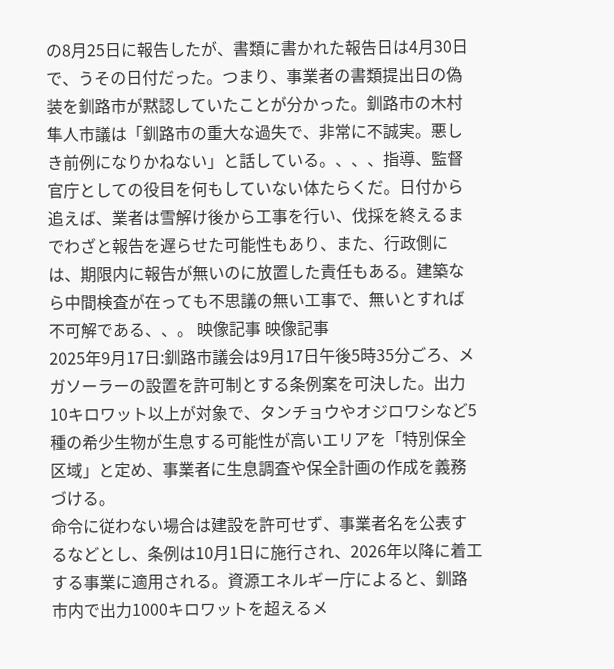の8月25日に報告したが、書類に書かれた報告日は4月30日で、うその日付だった。つまり、事業者の書類提出日の偽装を釧路市が黙認していたことが分かった。釧路市の木村隼人市議は「釧路市の重大な過失で、非常に不誠実。悪しき前例になりかねない」と話している。、、、指導、監督官庁としての役目を何もしていない体たらくだ。日付から追えば、業者は雪解け後から工事を行い、伐採を終えるまでわざと報告を遅らせた可能性もあり、また、行政側には、期限内に報告が無いのに放置した責任もある。建築なら中間検査が在っても不思議の無い工事で、無いとすれば不可解である、、。 映像記事 映像記事
2025年9月17日:釧路市議会は9月17日午後5時35分ごろ、メガソーラーの設置を許可制とする条例案を可決した。出力10キロワット以上が対象で、タンチョウやオジロワシなど5種の希少生物が生息する可能性が高いエリアを「特別保全区域」と定め、事業者に生息調査や保全計画の作成を義務づける。
命令に従わない場合は建設を許可せず、事業者名を公表するなどとし、条例は10月1日に施行され、2026年以降に着工する事業に適用される。資源エネルギー庁によると、釧路市内で出力1000キロワットを超えるメ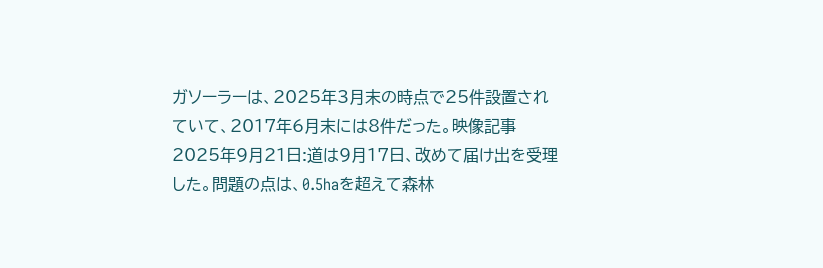ガソーラーは、2025年3月末の時点で25件設置されていて、2017年6月末には8件だった。映像記事
2025年9月21日:道は9月17日、改めて届け出を受理した。問題の点は、0.5haを超えて森林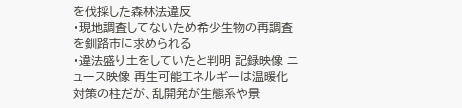を伐採した森林法違反
・現地調査してないため希少生物の再調査を釧路市に求められる
・違法盛り土をしていたと判明 記録映像 ニュース映像 再生可能エネルギーは温暖化対策の柱だが、乱開発が生態系や景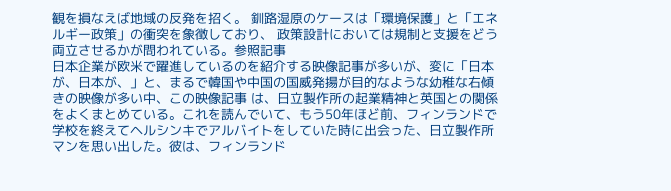観を損なえば地域の反発を招く。 釧路湿原のケースは「環境保護」と「エネルギー政策」の衝突を象徴しており、 政策設計においては規制と支援をどう両立させるかが問われている。参照記事
日本企業が欧米で躍進しているのを紹介する映像記事が多いが、変に「日本が、日本が、」と、まるで韓国や中国の国威発揚が目的なような幼稚な右傾きの映像が多い中、この映像記事 は、日立製作所の起業精神と英国との関係をよくまとめている。これを読んでいて、もう50年ほど前、フィンランドで学校を終えてヘルシンキでアルバイトをしていた時に出会った、日立製作所マンを思い出した。彼は、フィンランド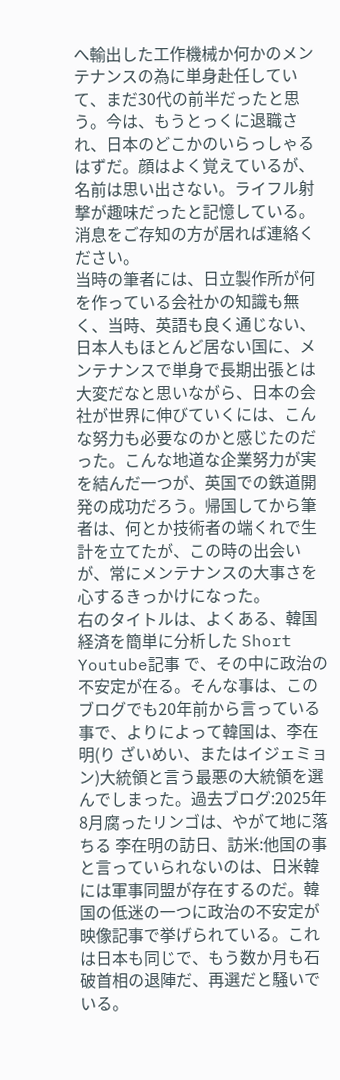へ輸出した工作機械か何かのメンテナンスの為に単身赴任していて、まだ30代の前半だったと思う。今は、もうとっくに退職され、日本のどこかのいらっしゃるはずだ。顔はよく覚えているが、名前は思い出さない。ライフル射撃が趣味だったと記憶している。消息をご存知の方が居れば連絡ください。
当時の筆者には、日立製作所が何を作っている会社かの知識も無く、当時、英語も良く通じない、日本人もほとんど居ない国に、メンテナンスで単身で長期出張とは大変だなと思いながら、日本の会社が世界に伸びていくには、こんな努力も必要なのかと感じたのだった。こんな地道な企業努力が実を結んだ一つが、英国での鉄道開発の成功だろう。帰国してから筆者は、何とか技術者の端くれで生計を立てたが、この時の出会いが、常にメンテナンスの大事さを心するきっかけになった。
右のタイトルは、よくある、韓国経済を簡単に分析した Short Youtube記事 で、その中に政治の不安定が在る。そんな事は、このブログでも20年前から言っている事で、よりによって韓国は、李在明(り ざいめい、またはイジェミョン)大統領と言う最悪の大統領を選んでしまった。過去ブログ:2025年8月腐ったリンゴは、やがて地に落ちる 李在明の訪日、訪米:他国の事と言っていられないのは、日米韓には軍事同盟が存在するのだ。韓国の低迷の一つに政治の不安定が映像記事で挙げられている。これは日本も同じで、もう数か月も石破首相の退陣だ、再選だと騒いでいる。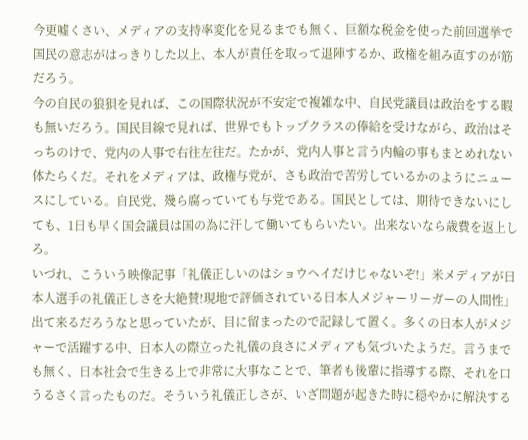今更嘘くさい、メディアの支持率変化を見るまでも無く、巨額な税金を使った前回選挙で国民の意志がはっきりした以上、本人が責任を取って退陣するか、政権を組み直すのが筋だろう。
今の自民の狼狽を見れば、この国際状況が不安定で複雑な中、自民党議員は政治をする暇も無いだろう。国民目線で見れば、世界でもトップクラスの俸給を受けながら、政治はそっちのけで、党内の人事で右往左往だ。たかが、党内人事と言う内輪の事もまとめれない体たらくだ。それをメディアは、政権与党が、さも政治で苦労しているかのようにニュースにしている。自民党、幾ら腐っていても与党である。国民としては、期待できないにしても、1日も早く国会議員は国の為に汗して働いてもらいたい。出来ないなら歳費を返上しろ。
いづれ、こういう映像記事「礼儀正しいのはショウヘイだけじゃないぞ!」米メディアが日本人選手の礼儀正しさを大絶賛!現地で評価されている日本人メジャーリーガーの人間性」出て来るだろうなと思っていたが、目に留まったので記録して置く。多くの日本人がメジャーで活躍する中、日本人の際立った礼儀の良さにメディアも気づいたようだ。言うまでも無く、日本社会で生きる上で非常に大事なことで、筆者も後輩に指導する際、それを口うるさく言ったものだ。そういう礼儀正しさが、いざ問題が起きた時に穏やかに解決する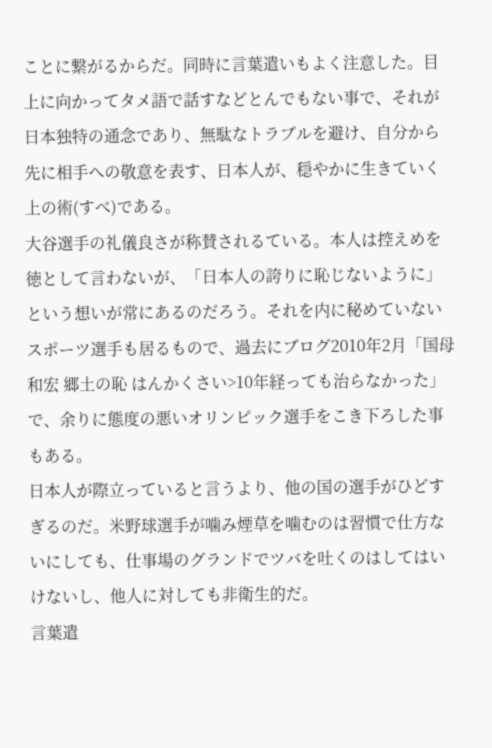ことに繋がるからだ。同時に言葉遣いもよく注意した。目上に向かってタメ語で話すなどとんでもない事で、それが日本独特の通念であり、無駄なトラブルを避け、自分から先に相手への敬意を表す、日本人が、穏やかに生きていく上の術(すべ)である。
大谷選手の礼儀良さが称賛されるている。本人は控えめを徳として言わないが、「日本人の誇りに恥じないように」という想いが常にあるのだろう。それを内に秘めていないスポーツ選手も居るもので、過去にブログ2010年2月「国母和宏 郷土の恥 はんかくさい>10年経っても治らなかった」で、余りに態度の悪いオリンピック選手をこき下ろした事もある。
日本人が際立っていると言うより、他の国の選手がひどすぎるのだ。米野球選手が噛み煙草を噛むのは習慣で仕方ないにしても、仕事場のグランドでツバを吐くのはしてはいけないし、他人に対しても非衛生的だ。
言葉遣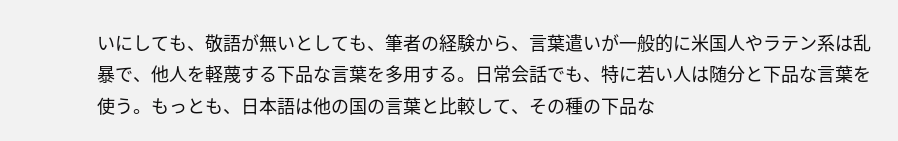いにしても、敬語が無いとしても、筆者の経験から、言葉遣いが一般的に米国人やラテン系は乱暴で、他人を軽蔑する下品な言葉を多用する。日常会話でも、特に若い人は随分と下品な言葉を使う。もっとも、日本語は他の国の言葉と比較して、その種の下品な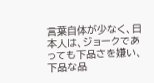言葉自体が少なく、日本人は、ジョークであっても下品さを嫌い、下品な品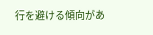行を避ける傾向があ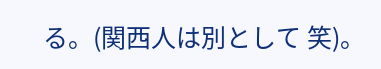る。(関西人は別として 笑)。